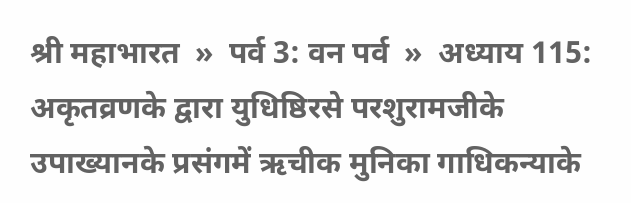श्री महाभारत  »  पर्व 3: वन पर्व  »  अध्याय 115: अकृतव्रणके द्वारा युधिष्ठिरसे परशुरामजीके उपाख्यानके प्रसंगमें ऋचीक मुनिका गाधिकन्याके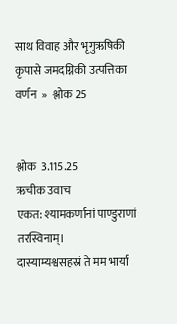साथ विवाह और भृगुऋषिकी कृपासे जमदग्निकी उत्पत्तिका वर्णन  »  श्लोक 25


श्लोक  3.115.25
ऋचीक उवाच
एकत: श्यामकर्णानां पाण्डुराणां तरस्विनाम्।
दास्याम्यश्वसहस्रं ते मम भार्या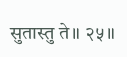सुतास्तु ते॥ २५॥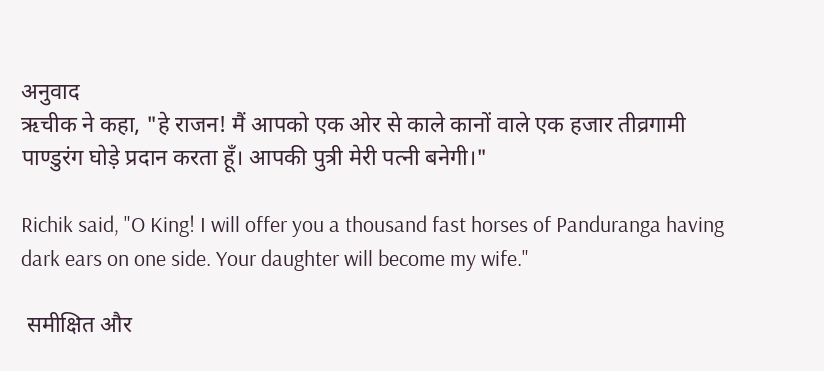अनुवाद
ऋचीक ने कहा, "हे राजन! मैं आपको एक ओर से काले कानों वाले एक हजार तीव्रगामी पाण्डुरंग घोड़े प्रदान करता हूँ। आपकी पुत्री मेरी पत्नी बनेगी।"

Richik said, "O King! I will offer you a thousand fast horses of Panduranga having dark ears on one side. Your daughter will become my wife."

 समीक्षित और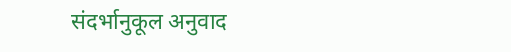संदर्भानुकूल अनुवाद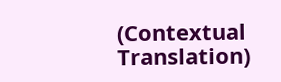(Contextual Translation)